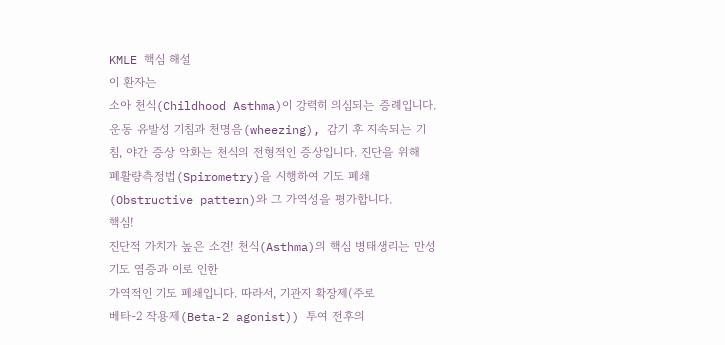KMLE 핵심 해설
이 환자는
소아 천식(Childhood Asthma)이 강력히 의심되는 증례입니다. 운동 유발성 기침과 천명음(wheezing), 감기 후 지속되는 기침, 야간 증상 악화는 천식의 전형적인 증상입니다. 진단을 위해
폐활량측정법(Spirometry)을 시행하여 기도 폐쇄(Obstructive pattern)와 그 가역성을 평가합니다.
핵심!
진단적 가치가 높은 소견! 천식(Asthma)의 핵심 병태생리는 만성 기도 염증과 이로 인한
가역적인 기도 폐쇄입니다. 따라서, 기관지 확장제(주로
베타-2 작용제(Beta-2 agonist)) 투여 전후의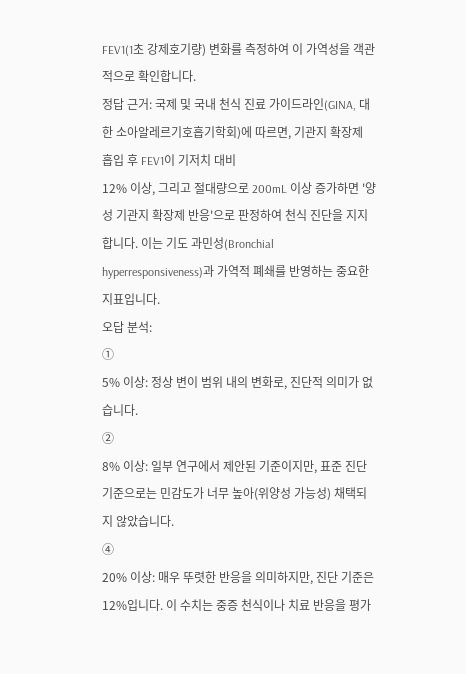FEV1(1초 강제호기량) 변화를 측정하여 이 가역성을 객관적으로 확인합니다.
정답 근거: 국제 및 국내 천식 진료 가이드라인(GINA, 대한 소아알레르기호흡기학회)에 따르면, 기관지 확장제 흡입 후 FEV1이 기저치 대비
12% 이상, 그리고 절대량으로 200mL 이상 증가하면 '양성 기관지 확장제 반응'으로 판정하여 천식 진단을 지지합니다. 이는 기도 과민성(Bronchial hyperresponsiveness)과 가역적 폐쇄를 반영하는 중요한 지표입니다.
오답 분석:
①
5% 이상: 정상 변이 범위 내의 변화로, 진단적 의미가 없습니다.
②
8% 이상: 일부 연구에서 제안된 기준이지만, 표준 진단 기준으로는 민감도가 너무 높아(위양성 가능성) 채택되지 않았습니다.
④
20% 이상: 매우 뚜렷한 반응을 의미하지만, 진단 기준은 12%입니다. 이 수치는 중증 천식이나 치료 반응을 평가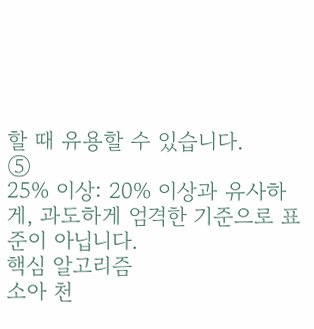할 때 유용할 수 있습니다.
⑤
25% 이상: 20% 이상과 유사하게, 과도하게 엄격한 기준으로 표준이 아닙니다.
핵심 알고리즘
소아 천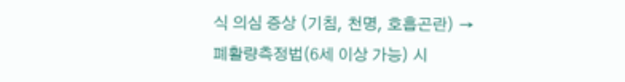식 의심 증상 (기침, 천명, 호흡곤란) →
폐활량측정법(6세 이상 가능) 시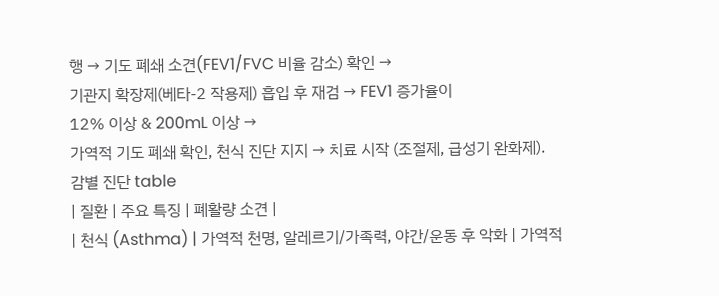행 → 기도 폐쇄 소견(FEV1/FVC 비율 감소) 확인 →
기관지 확장제(베타-2 작용제) 흡입 후 재검 → FEV1 증가율이
12% 이상 & 200mL 이상 →
가역적 기도 폐쇄 확인, 천식 진단 지지 → 치료 시작 (조절제, 급성기 완화제).
감별 진단 table
| 질환 | 주요 특징 | 폐활량 소견 |
| 천식 (Asthma) | 가역적 천명, 알레르기/가족력, 야간/운동 후 악화 | 가역적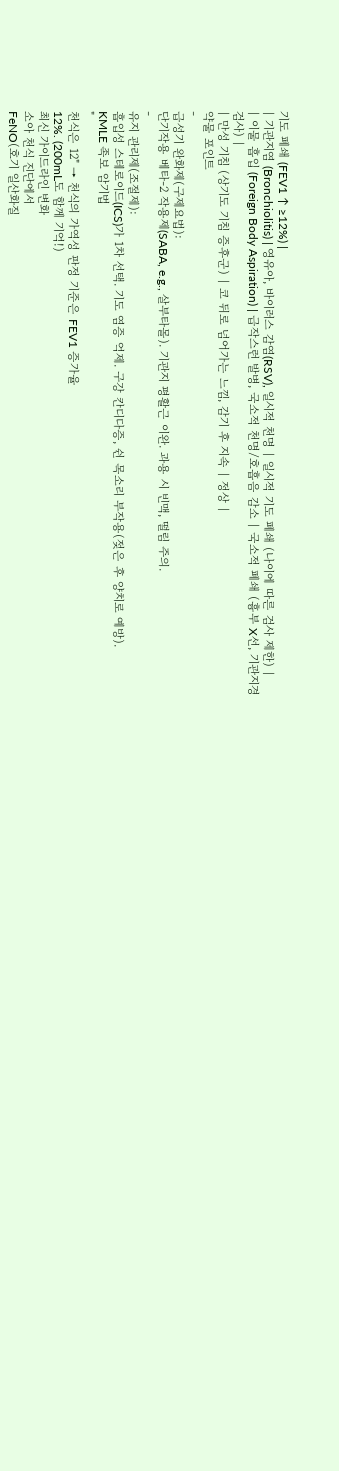기도 폐쇄 (FEV1 ↑ ≥12%) |
| 기관지염 (Bronchiolitis) | 영유아, 바이러스 감염(RSV), 일시적 천명 | 일시적 기도 폐쇄 (나이에 따른 검사 제한) |
| 이물 흡입 (Foreign Body Aspiration) | 급작스런 발병, 국소적 천명/호흡음 감소 | 국소적 폐쇄 (흉부 X선, 기관지경 검사) |
| 만성 기침 (상기도 기침 증후군) | 코 뒤로 넘어가는 느낌, 감기 후 지속 | 정상 |
약물 포인트
-
급성기 완화제(구제요법):
단기작용 베타-2 작용제(SABA, e.g., 살부타몰). 기관지 평활근 이완. 과용 시 빈맥, 떨림 주의.
-
유지 관리제(조절제):
흡입성 스테로이드(ICS)가 1차 선택. 기도 염증 억제. 구강 칸디다증, 쉰 목소리 부작용(젖은 후 양치로 예방).
KMLE 족보 암기법
"
천식은 12" → 천식의 가역성 판정 기준은 FEV1 증가율
12%. (200mL도 함께 기억!)
최신 가이드라인 변화
소아 천식 진단에서
FeNO(호기 일산화질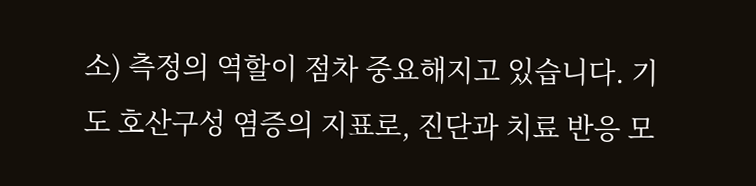소) 측정의 역할이 점차 중요해지고 있습니다. 기도 호산구성 염증의 지표로, 진단과 치료 반응 모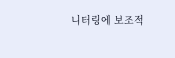니터링에 보조적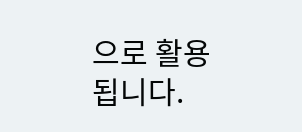으로 활용됩니다.